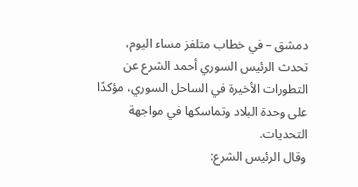دمشق – في خطاب متلفز مساء اليوم، تحدث الرئيس السوري أحمد الشرع عن التطورات الأخيرة في الساحل السوري، مؤكدًا على وحدة البلاد وتماسكها في مواجهة التحديات.
وقال الرئيس الشرع: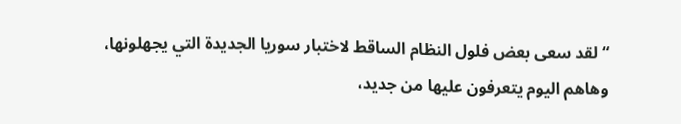“لقد سعى بعض فلول النظام الساقط لاختبار سوريا الجديدة التي يجهلونها، وهاهم اليوم يتعرفون عليها من جديد،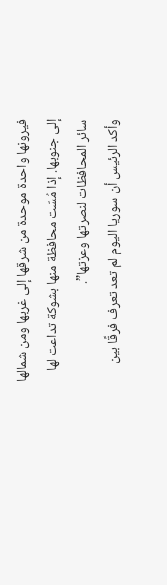فيرونها واحدة موحدة من شرقها إلى غربها ومن شمالها إلى جنوبها. إذا مُسّت محافظة منها بشوكة تداعت لها سائر المحافظات لنصرتها وعزتها”.
وأكد الرئيس أن سوريا اليوم لم تعد تعرف فرقًا بين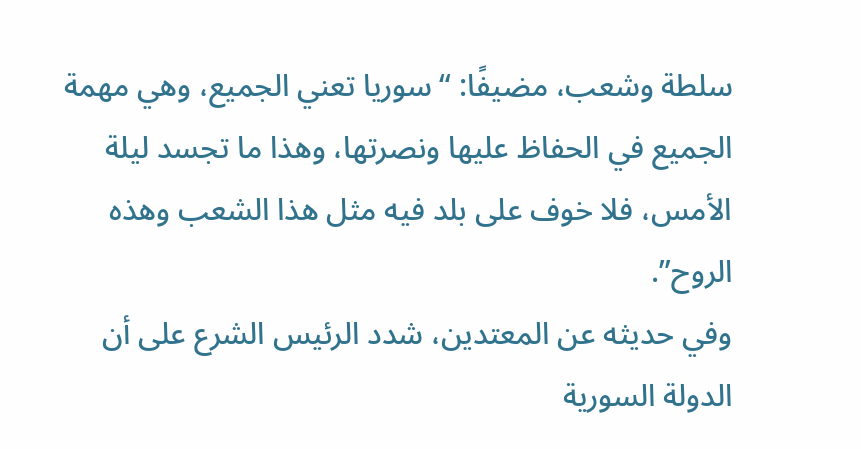سلطة وشعب، مضيفًا: “سوريا تعني الجميع، وهي مهمة الجميع في الحفاظ عليها ونصرتها، وهذا ما تجسد ليلة الأمس، فلا خوف على بلد فيه مثل هذا الشعب وهذه الروح”.
وفي حديثه عن المعتدين، شدد الرئيس الشرع على أن الدولة السورية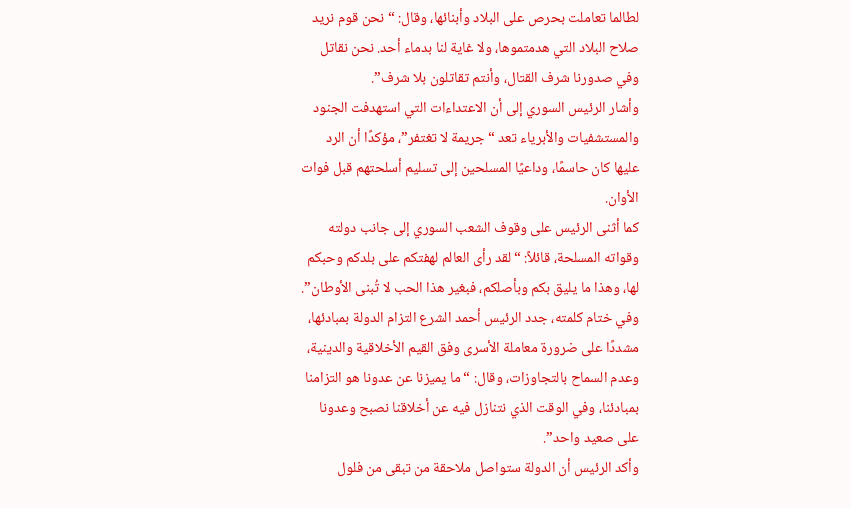لطالما تعاملت بحرص على البلاد وأبنائها، وقال: “نحن قوم نريد صلاح البلاد التي هدمتموها، ولا غاية لنا بدماء أحد. نحن نقاتل وفي صدورنا شرف القتال، وأنتم تقاتلون بلا شرف”.
وأشار الرئيس السوري إلى أن الاعتداءات التي استهدفت الجنود والمستشفيات والأبرياء تعد “جريمة لا تغتفر”، مؤكدًا أن الرد عليها كان حاسمًا، وداعيًا المسلحين إلى تسليم أسلحتهم قبل فوات الأوان.
كما أثنى الرئيس على وقوف الشعب السوري إلى جانب دولته وقواته المسلحة، قائلاً: “لقد رأى العالم لهفتكم على بلدكم وحبكم لها، وهذا ما يليق بكم وبأصلكم، فبغير هذا الحب لا تُبنى الأوطان”.
وفي ختام كلمته، جدد الرئيس أحمد الشرع التزام الدولة بمبادئها، مشددًا على ضرورة معاملة الأسرى وفق القيم الأخلاقية والدينية، وعدم السماح بالتجاوزات، وقال: “ما يميزنا عن عدونا هو التزامنا بمبادئنا، وفي الوقت الذي نتنازل فيه عن أخلاقنا نصبح وعدونا على صعيد واحد”.
وأكد الرئيس أن الدولة ستواصل ملاحقة من تبقى من فلول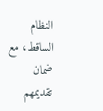النظام الساقط، مع ضمان تقديمهم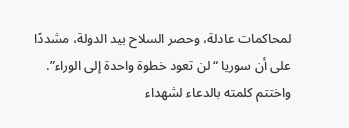لمحاكمات عادلة، وحصر السلاح بيد الدولة، مشددًا على أن سوريا “لن تعود خطوة واحدة إلى الوراء”. واختتم كلمته بالدعاء لشهداء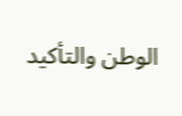الوطن والتأكيد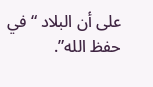على أن البلاد “في حفظ الله”.